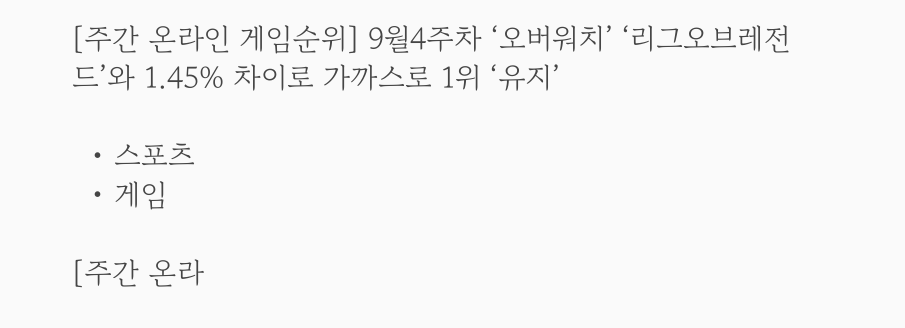[주간 온라인 게임순위] 9월4주차 ‘오버워치’ ‘리그오브레전드’와 1.45% 차이로 가까스로 1위 ‘유지’

  • 스포츠
  • 게임

[주간 온라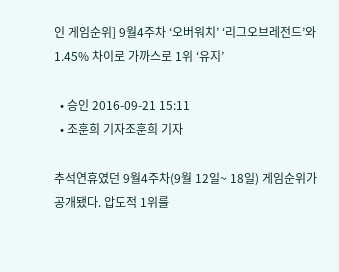인 게임순위] 9월4주차 ‘오버워치’ ‘리그오브레전드’와 1.45% 차이로 가까스로 1위 ‘유지’

  • 승인 2016-09-21 15:11
  • 조훈희 기자조훈희 기자

추석연휴였던 9월4주차(9월 12일~ 18일) 게임순위가 공개됐다. 압도적 1위를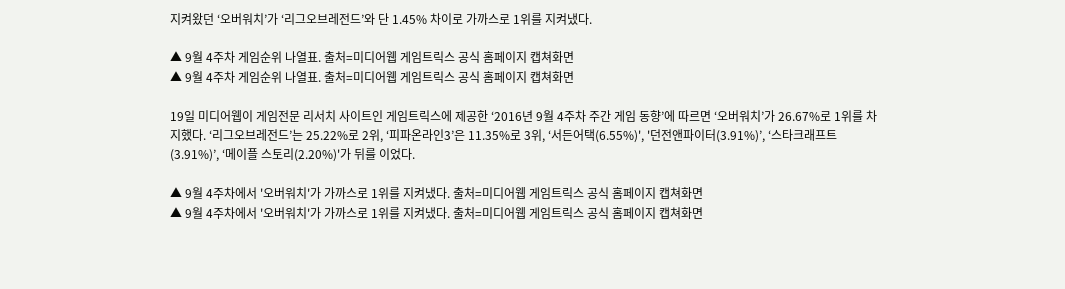지켜왔던 ‘오버워치’가 ‘리그오브레전드’와 단 1.45% 차이로 가까스로 1위를 지켜냈다.

▲ 9월 4주차 게임순위 나열표. 출처=미디어웹 게임트릭스 공식 홈페이지 캡쳐화면
▲ 9월 4주차 게임순위 나열표. 출처=미디어웹 게임트릭스 공식 홈페이지 캡쳐화면

19일 미디어웹이 게임전문 리서치 사이트인 게임트릭스에 제공한 ‘2016년 9월 4주차 주간 게임 동향’에 따르면 ‘오버워치’가 26.67%로 1위를 차지했다. ‘리그오브레전드’는 25.22%로 2위, ‘피파온라인3’은 11.35%로 3위, ‘서든어택(6.55%)', '던전앤파이터(3.91%)’, ‘스타크래프트(3.91%)’, ‘메이플 스토리(2.20%)'가 뒤를 이었다.

▲ 9월 4주차에서 '오버워치'가 가까스로 1위를 지켜냈다. 출처=미디어웹 게임트릭스 공식 홈페이지 캡쳐화면
▲ 9월 4주차에서 '오버워치'가 가까스로 1위를 지켜냈다. 출처=미디어웹 게임트릭스 공식 홈페이지 캡쳐화면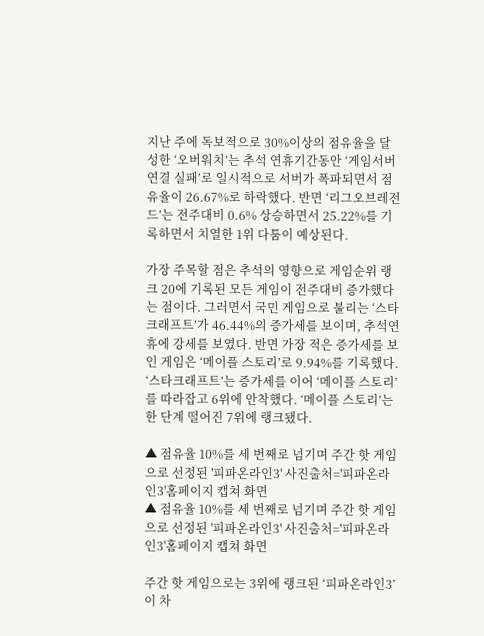지난 주에 독보적으로 30%이상의 점유율을 달성한 ‘오버워치’는 추석 연휴기간동안 ‘게임서버 연결 실패’로 일시적으로 서버가 폭파되면서 점유율이 26.67%로 하락했다. 반면 ‘리그오브레전드’는 전주대비 0.6% 상승하면서 25.22%를 기록하면서 치열한 1위 다툼이 예상된다.

가장 주목할 점은 추석의 영향으로 게임순위 랭크 20에 기록된 모든 게임이 전주대비 증가했다는 점이다. 그러면서 국민 게임으로 불리는 ‘스타크래프트’가 46.44%의 증가세를 보이며, 추석연휴에 강세를 보였다. 반면 가장 적은 증가세를 보인 게임은 ‘메이플 스토리’로 9.94%를 기록했다. ‘스타크래프트’는 증가세를 이어 ‘메이플 스토리’를 따라잡고 6위에 안착했다. ‘메이플 스토리’는 한 단계 떨어진 7위에 랭크됐다.

▲ 점유율 10%를 세 번째로 넘기며 주간 핫 게임으로 선정된 '피파온라인3' 사진출처='피파온라인3'홈페이지 캡쳐 화면
▲ 점유율 10%를 세 번째로 넘기며 주간 핫 게임으로 선정된 '피파온라인3' 사진출처='피파온라인3'홈페이지 캡쳐 화면

주간 핫 게임으로는 3위에 랭크된 ‘피파온라인3’이 차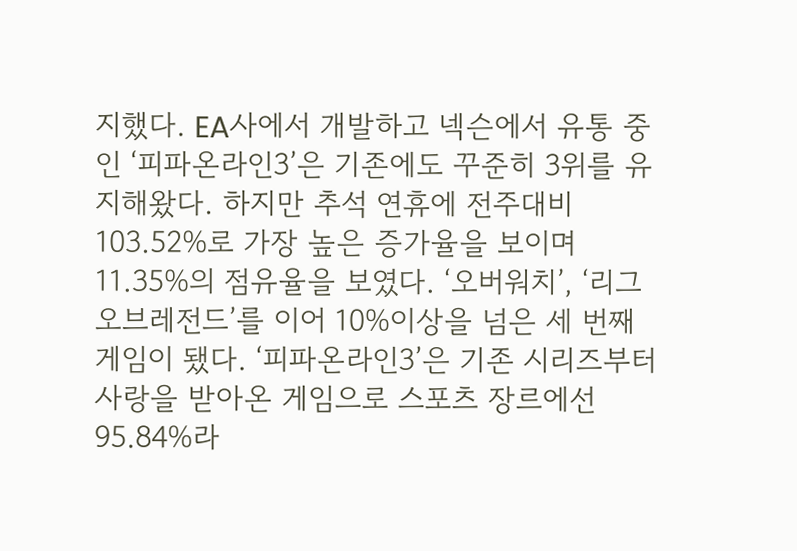지했다. EA사에서 개발하고 넥슨에서 유통 중인 ‘피파온라인3’은 기존에도 꾸준히 3위를 유지해왔다. 하지만 추석 연휴에 전주대비 103.52%로 가장 높은 증가율을 보이며 11.35%의 점유율을 보였다. ‘오버워치’, ‘리그오브레전드’를 이어 10%이상을 넘은 세 번째 게임이 됐다. ‘피파온라인3’은 기존 시리즈부터 사랑을 받아온 게임으로 스포츠 장르에선 95.84%라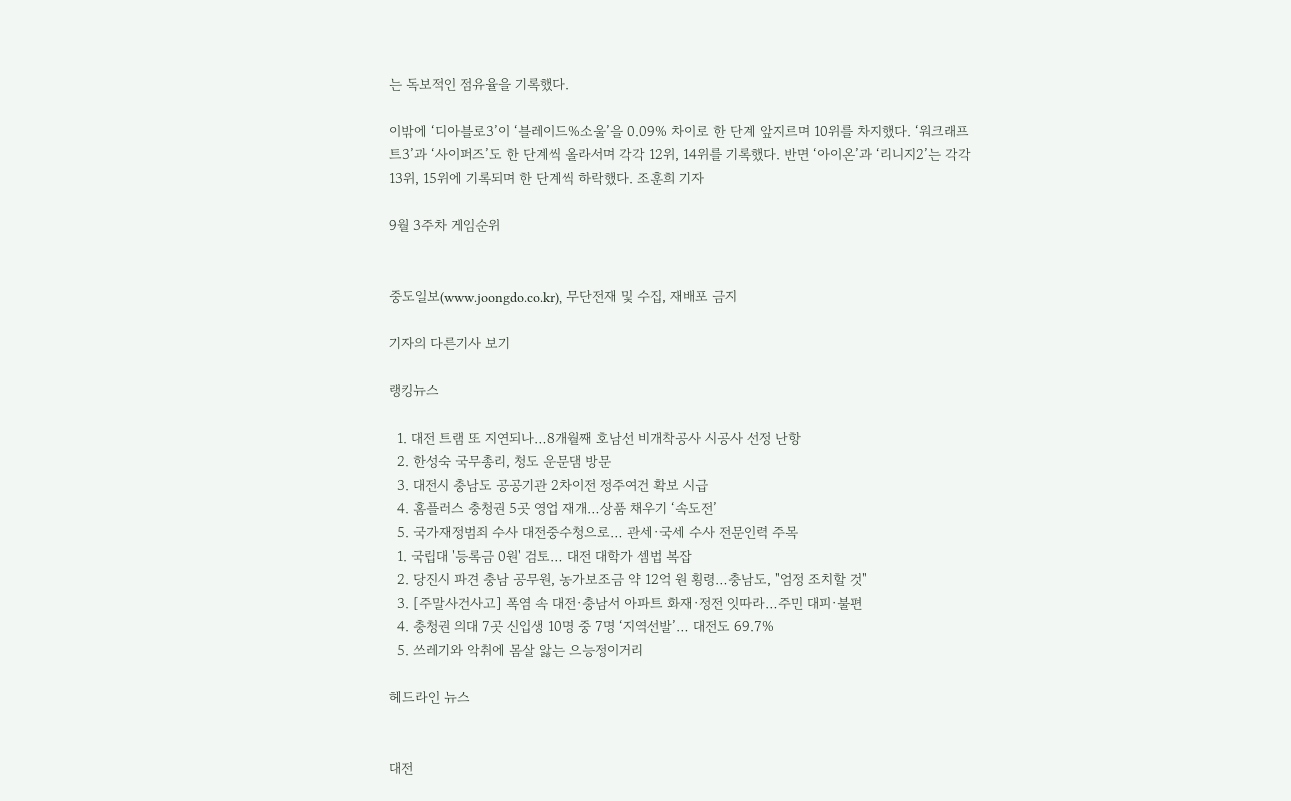는 독보적인 점유율을 기록했다.

이밖에 ‘디아블로3’이 ‘블레이드%소울’을 0.09% 차이로 한 단계 앞지르며 10위를 차지했다. ‘워크래프트3’과 ‘사이퍼즈’도 한 단계씩 올라서며 각각 12위, 14위를 기록했다. 반면 ‘아이온’과 ‘리니지2’는 각각 13위, 15위에 기록되며 한 단계씩 하락했다. 조훈희 기자

9월 3주차 게임순위


중도일보(www.joongdo.co.kr), 무단전재 및 수집, 재배포 금지

기자의 다른기사 보기

랭킹뉴스

  1. 대전 트램 또 지연되나…8개월째 호남선 비개착공사 시공사 선정 난항
  2. 한성숙 국무총리, 청도 운문댐 방문
  3. 대전시 충남도 공공기관 2차이전 정주여건 확보 시급
  4. 홈플러스 충청권 5곳 영업 재개…상품 채우기 ‘속도전’
  5. 국가재정범죄 수사 대전중수청으로… 관세·국세 수사 전문인력 주목
  1. 국립대 '등록금 0원' 검토… 대전 대학가 셈법 복잡
  2. 당진시 파견 충남 공무원, 농가보조금 약 12억 원 횡령…충남도, "엄정 조치할 것"
  3. [주말사건사고] 폭염 속 대전·충남서 아파트 화재·정전 잇따라…주민 대피·불편
  4. 충청권 의대 7곳 신입생 10명 중 7명 ‘지역선발’… 대전도 69.7%
  5. 쓰레기와 악취에 몸살 앓는 으능정이거리

헤드라인 뉴스


대전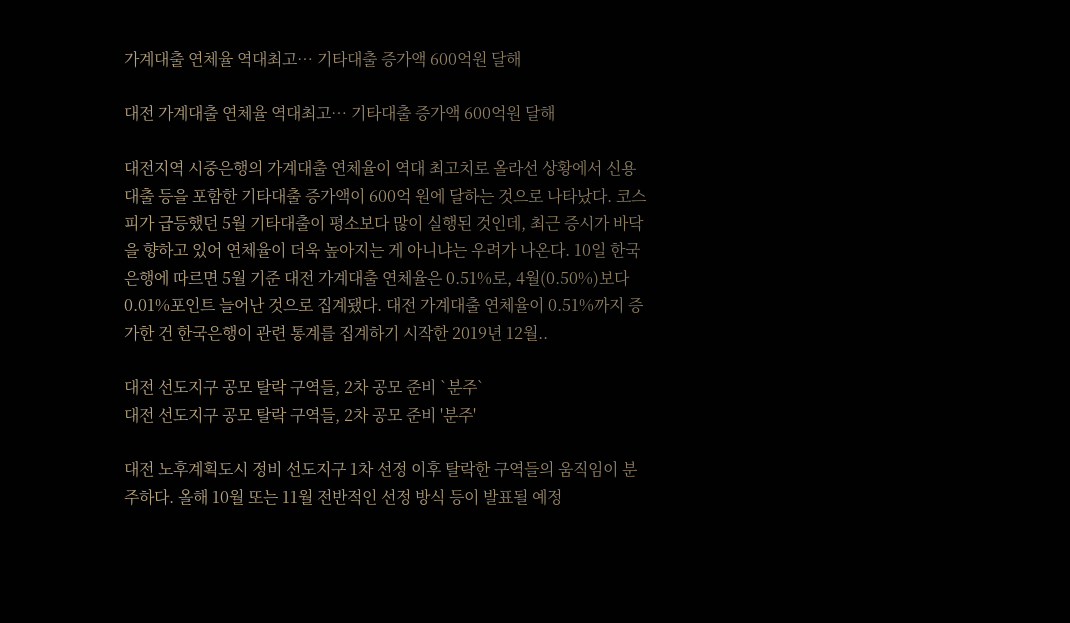가계대출 연체율 역대최고… 기타대출 증가액 600억원 달해

대전 가계대출 연체율 역대최고… 기타대출 증가액 600억원 달해

대전지역 시중은행의 가계대출 연체율이 역대 최고치로 올라선 상황에서 신용대출 등을 포함한 기타대출 증가액이 600억 원에 달하는 것으로 나타났다. 코스피가 급등했던 5월 기타대출이 평소보다 많이 실행된 것인데, 최근 증시가 바닥을 향하고 있어 연체율이 더욱 높아지는 게 아니냐는 우려가 나온다. 10일 한국은행에 따르면 5월 기준 대전 가계대출 연체율은 0.51%로, 4월(0.50%)보다 0.01%포인트 늘어난 것으로 집계됐다. 대전 가계대출 연체율이 0.51%까지 증가한 건 한국은행이 관련 통계를 집계하기 시작한 2019년 12월..

대전 선도지구 공모 탈락 구역들, 2차 공모 준비 `분주`
대전 선도지구 공모 탈락 구역들, 2차 공모 준비 '분주'

대전 노후계획도시 정비 선도지구 1차 선정 이후 탈락한 구역들의 움직임이 분주하다. 올해 10월 또는 11월 전반적인 선정 방식 등이 발표될 예정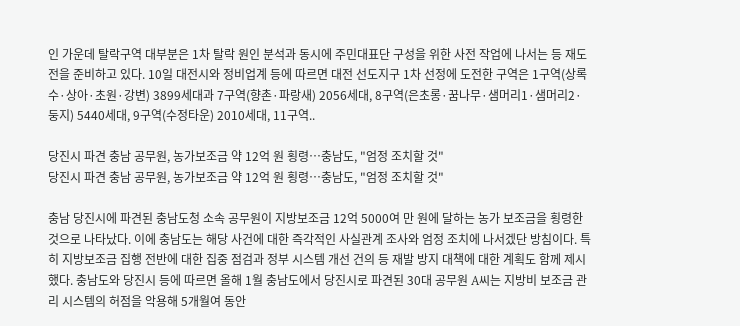인 가운데 탈락구역 대부분은 1차 탈락 원인 분석과 동시에 주민대표단 구성을 위한 사전 작업에 나서는 등 재도전을 준비하고 있다. 10일 대전시와 정비업계 등에 따르면 대전 선도지구 1차 선정에 도전한 구역은 1구역(상록수·상아·초원·강변) 3899세대과 7구역(향촌·파랑새) 2056세대, 8구역(은초롱·꿈나무·샘머리1·샘머리2·둥지) 5440세대, 9구역(수정타운) 2010세대, 11구역..

당진시 파견 충남 공무원, 농가보조금 약 12억 원 횡령…충남도, "엄정 조치할 것"
당진시 파견 충남 공무원, 농가보조금 약 12억 원 횡령…충남도, "엄정 조치할 것"

충남 당진시에 파견된 충남도청 소속 공무원이 지방보조금 12억 5000여 만 원에 달하는 농가 보조금을 횡령한 것으로 나타났다. 이에 충남도는 해당 사건에 대한 즉각적인 사실관계 조사와 엄정 조치에 나서겠단 방침이다. 특히 지방보조금 집행 전반에 대한 집중 점검과 정부 시스템 개선 건의 등 재발 방지 대책에 대한 계획도 함께 제시했다. 충남도와 당진시 등에 따르면 올해 1월 충남도에서 당진시로 파견된 30대 공무원 A씨는 지방비 보조금 관리 시스템의 허점을 악용해 5개월여 동안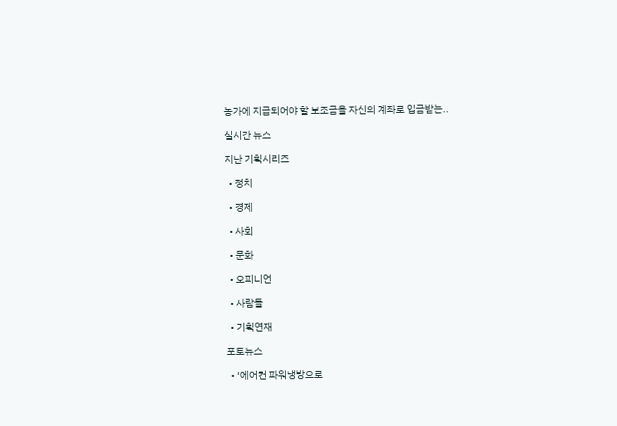농가에 지급되어야 할 보조금을 자신의 계좌로 입금받는..

실시간 뉴스

지난 기획시리즈

  • 정치

  • 경제

  • 사회

  • 문화

  • 오피니언

  • 사람들

  • 기획연재

포토뉴스

  • ‘에어컨 파워냉방으로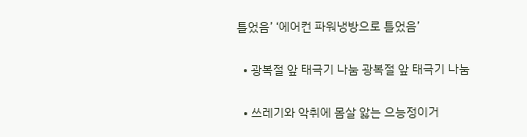틀었음’ ‘에어컨 파워냉방으로 틀었음’

  • 광복절 앞 태극기 나눔 광복절 앞 태극기 나눔

  • 쓰레기와 악취에 몸살 앓는 으능정이거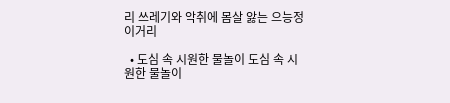리 쓰레기와 악취에 몸살 앓는 으능정이거리

  • 도심 속 시원한 물놀이 도심 속 시원한 물놀이